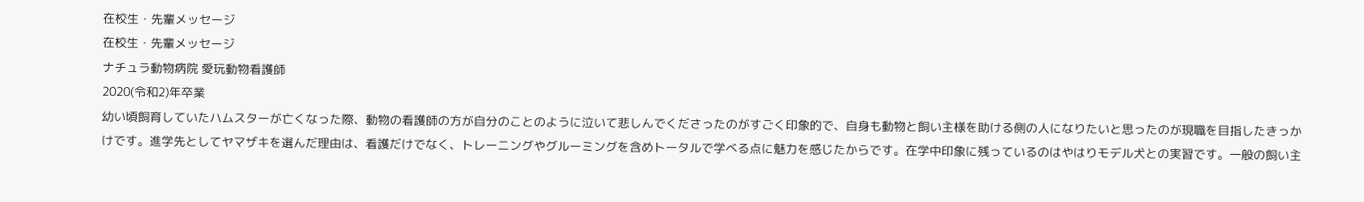在校生・先輩メッセージ
在校生・先輩メッセージ
ナチュラ動物病院 愛玩動物看護師
2020(令和2)年卒業
幼い頃飼育していたハムスターが亡くなった際、動物の看護師の方が自分のことのように泣いて悲しんでくださったのがすごく印象的で、自身も動物と飼い主様を助ける側の人になりたいと思ったのが現職を目指したきっかけです。進学先としてヤマザキを選んだ理由は、看護だけでなく、トレーニングやグルーミングを含めトータルで学べる点に魅力を感じたからです。在学中印象に残っているのはやはりモデル犬との実習です。一般の飼い主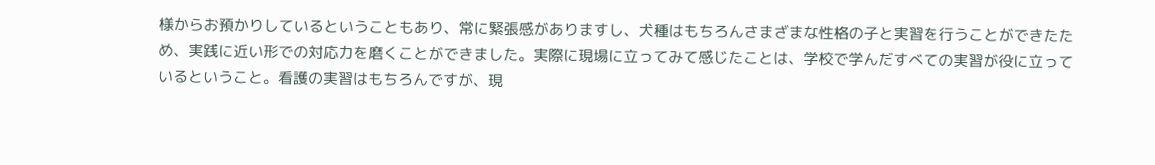様からお預かりしているということもあり、常に緊張感がありますし、犬種はもちろんさまざまな性格の子と実習を行うことができたため、実践に近い形での対応力を磨くことができました。実際に現場に立ってみて感じたことは、学校で学んだすべての実習が役に立っているということ。看護の実習はもちろんですが、現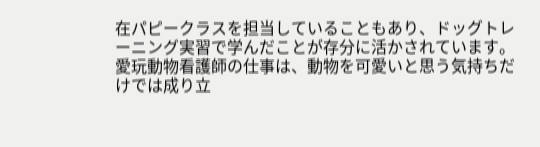在パピークラスを担当していることもあり、ドッグトレーニング実習で学んだことが存分に活かされています。愛玩動物看護師の仕事は、動物を可愛いと思う気持ちだけでは成り立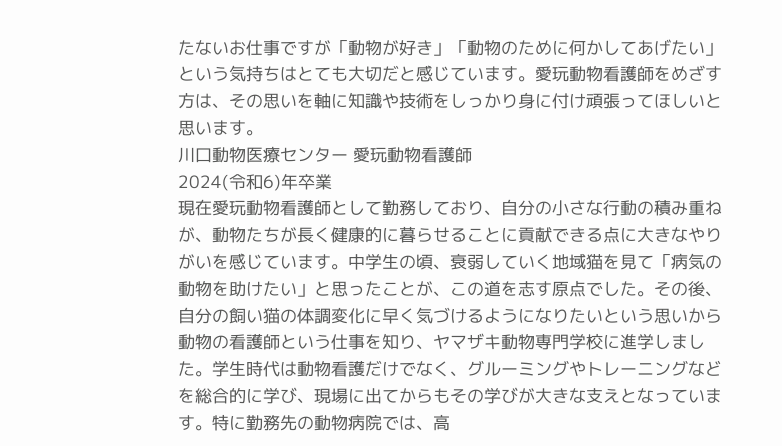たないお仕事ですが「動物が好き」「動物のために何かしてあげたい」という気持ちはとても大切だと感じています。愛玩動物看護師をめざす方は、その思いを軸に知識や技術をしっかり身に付け頑張ってほしいと思います。
川口動物医療センター 愛玩動物看護師
2024(令和6)年卒業
現在愛玩動物看護師として勤務しており、自分の小さな行動の積み重ねが、動物たちが長く健康的に暮らせることに貢献できる点に大きなやりがいを感じています。中学生の頃、衰弱していく地域猫を見て「病気の動物を助けたい」と思ったことが、この道を志す原点でした。その後、自分の飼い猫の体調変化に早く気づけるようになりたいという思いから動物の看護師という仕事を知り、ヤマザキ動物専門学校に進学しました。学生時代は動物看護だけでなく、グルーミングやトレーニングなどを総合的に学び、現場に出てからもその学びが大きな支えとなっています。特に勤務先の動物病院では、高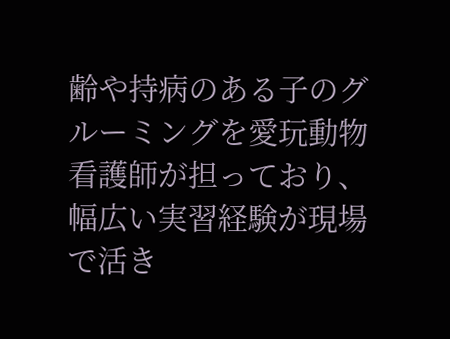齢や持病のある子のグルーミングを愛玩動物看護師が担っており、幅広い実習経験が現場で活き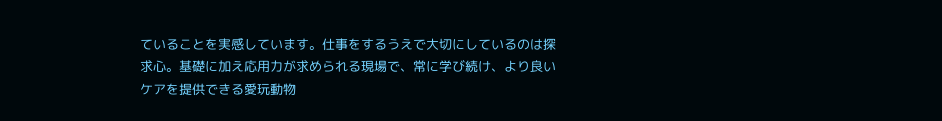ていることを実感しています。仕事をするうえで大切にしているのは探求心。基礎に加え応用力が求められる現場で、常に学び続け、より良いケアを提供できる愛玩動物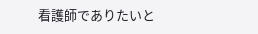看護師でありたいと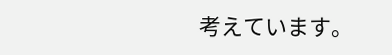考えています。